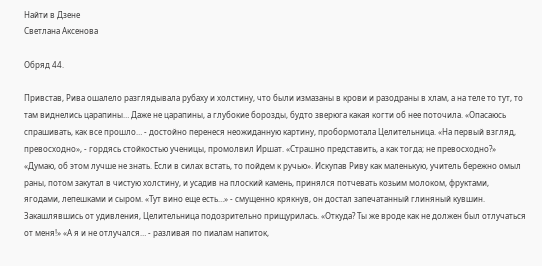Найти в Дзене
Светлана Аксенова

Обряд 44.

Привстав, Рива ошалело разглядывала рубаху и холстину, что были измазаны в крови и разодраны в хлам, а на теле то тут, то там виднелись царапины… Даже не царапины, а глубокие борозды, будто зверюга какая когти об нее поточила. «Опасаюсь спрашивать, как все прошло… - достойно перенеся неожиданную картину, пробормотала Целительница. «На первый взгляд, превосходно», - гордясь стойкостью ученицы, промолвил Иршат. «Страшно представить, а как тогда; не превосходно?» «Думаю, об этом лучше не знать. Если в силах встать, то пойдем к ручью». Искупав Риву как маленькую, учитель бережно омыл раны, потом закутал в чистую холстину, и усадив на плоский камень, принялся потчевать козьим молоком, фруктами, ягодами, лепешками и сыром. «Тут вино еще есть…» - смущенно крякнув, он достал запечатанный глиняный кувшин. Закашлявшись от удивления, Целительница подозрительно прищурилась. «Откуда? Ты же вроде как не должен был отлучаться от меня!» «А я и не отлучался… - разливая по пиалам напиток,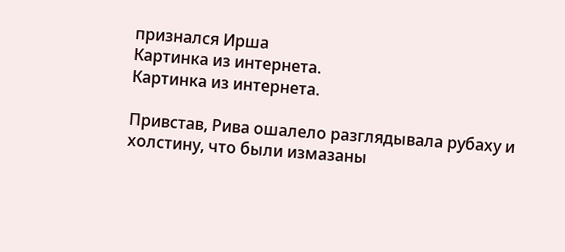признался Ирша
Картинка из интернета.
Картинка из интернета.

Привстав, Рива ошалело разглядывала рубаху и холстину, что были измазаны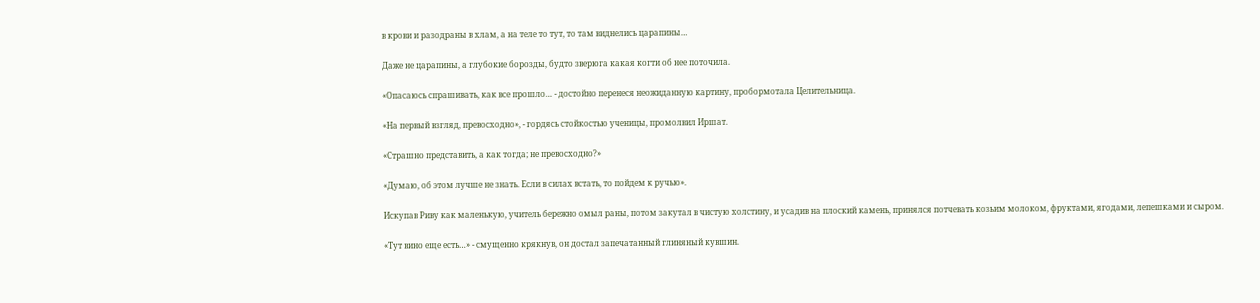в крови и разодраны в хлам, а на теле то тут, то там виднелись царапины…

Даже не царапины, а глубокие борозды, будто зверюга какая когти об нее поточила.

«Опасаюсь спрашивать, как все прошло… - достойно перенеся неожиданную картину, пробормотала Целительница.

«На первый взгляд, превосходно», - гордясь стойкостью ученицы, промолвил Иршат.

«Страшно представить, а как тогда; не превосходно?»

«Думаю, об этом лучше не знать. Если в силах встать, то пойдем к ручью».

Искупав Риву как маленькую, учитель бережно омыл раны, потом закутал в чистую холстину, и усадив на плоский камень, принялся потчевать козьим молоком, фруктами, ягодами, лепешками и сыром.

«Тут вино еще есть…» - смущенно крякнув, он достал запечатанный глиняный кувшин.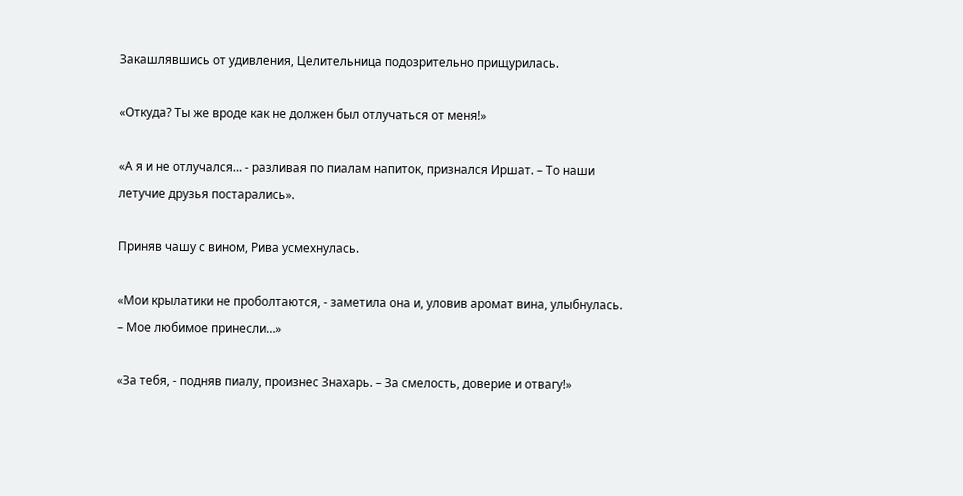Закашлявшись от удивления, Целительница подозрительно прищурилась.

«Откуда? Ты же вроде как не должен был отлучаться от меня!»

«А я и не отлучался… - разливая по пиалам напиток, признался Иршат. – То наши летучие друзья постарались».

Приняв чашу с вином, Рива усмехнулась.

«Мои крылатики не проболтаются, - заметила она и, уловив аромат вина, улыбнулась. – Мое любимое принесли…»

«За тебя, - подняв пиалу, произнес Знахарь. – За смелость, доверие и отвагу!»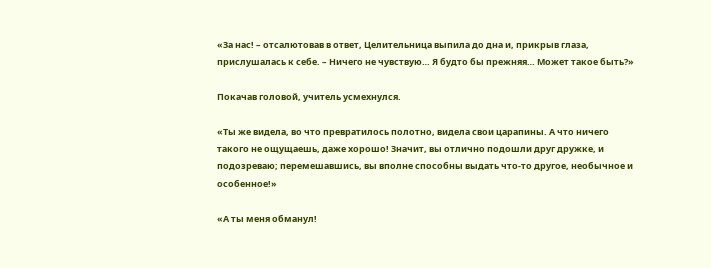«За нас! – отсалютовав в ответ, Целительница выпила до дна и, прикрыв глаза, прислушалась к себе. – Ничего не чувствую… Я будто бы прежняя… Может такое быть?»

Покачав головой, учитель усмехнулся.

«Ты же видела, во что превратилось полотно, видела свои царапины. А что ничего такого не ощущаешь, даже хорошо! Значит, вы отлично подошли друг дружке, и подозреваю; перемешавшись, вы вполне способны выдать что-то другое, необычное и особенное!»

«А ты меня обманул!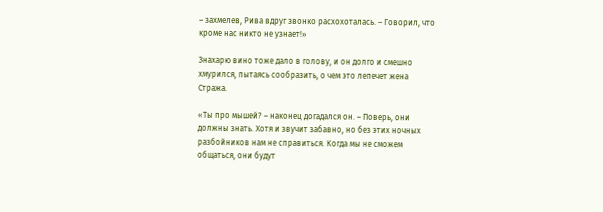– захмелев, Рива вдруг звонко расхохоталась. – Говорил, что кроме нас никто не узнает!»

Знахарю вино тоже дало в голову, и он долго и смешно хмурился, пытаясь сообразить, о чем это лепечет жена Стража.

«Ты про мышей? – наконец догадался он. – Поверь, они должны знать. Хотя и звучит забавно, но без этих ночных разбойников нам не справиться. Когда мы не сможем общаться, они будут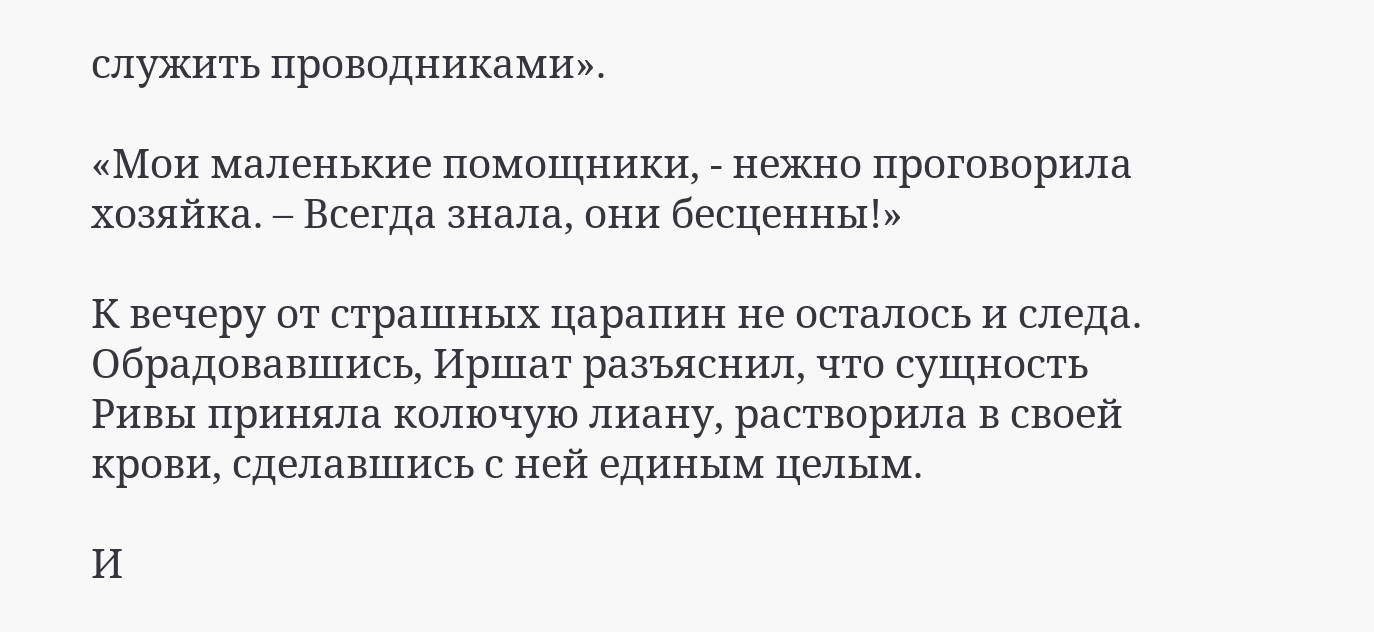служить проводниками».

«Мои маленькие помощники, - нежно проговорила хозяйка. – Всегда знала, они бесценны!»

К вечеру от страшных царапин не осталось и следа. Обрадовавшись, Иршат разъяснил, что сущность Ривы приняла колючую лиану, растворила в своей крови, сделавшись с ней единым целым.

И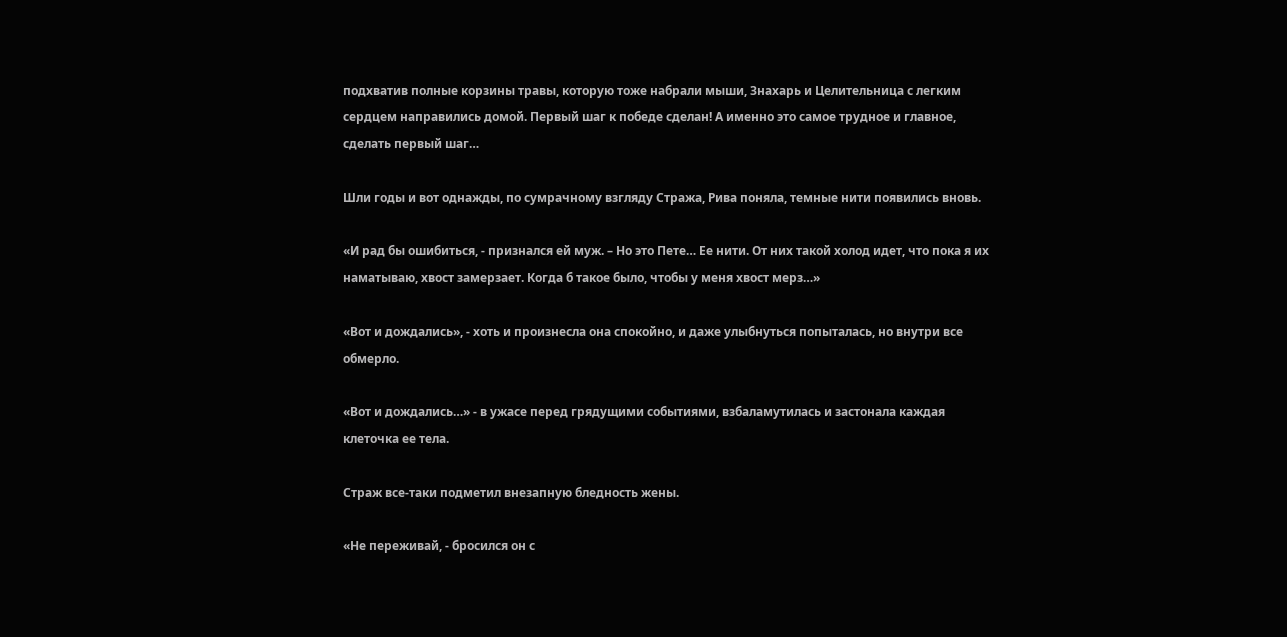подхватив полные корзины травы, которую тоже набрали мыши, Знахарь и Целительница с легким сердцем направились домой. Первый шаг к победе сделан! А именно это самое трудное и главное, сделать первый шаг…

Шли годы и вот однажды, по сумрачному взгляду Стража, Рива поняла, темные нити появились вновь.

«И рад бы ошибиться, - признался ей муж. – Но это Пете… Ее нити. От них такой холод идет, что пока я их наматываю, хвост замерзает. Когда б такое было, чтобы у меня хвост мерз…»

«Вот и дождались», - хоть и произнесла она спокойно, и даже улыбнуться попыталась, но внутри все обмерло.

«Вот и дождались…» - в ужасе перед грядущими событиями, взбаламутилась и застонала каждая клеточка ее тела.

Страж все-таки подметил внезапную бледность жены.

«Не переживай, - бросился он с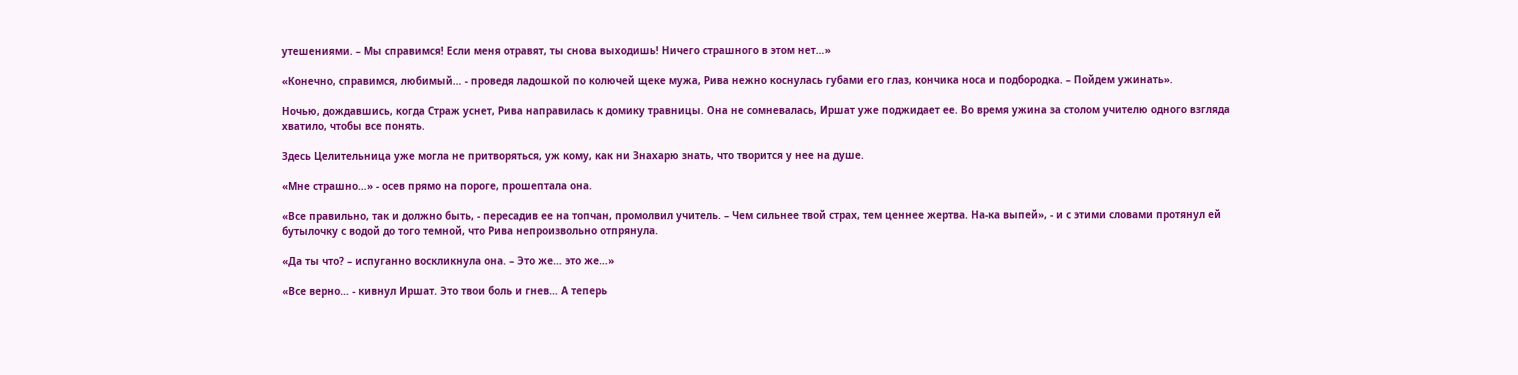утешениями. – Мы справимся! Если меня отравят, ты снова выходишь! Ничего страшного в этом нет…»

«Конечно, справимся, любимый… - проведя ладошкой по колючей щеке мужа, Рива нежно коснулась губами его глаз, кончика носа и подбородка. – Пойдем ужинать».

Ночью, дождавшись, когда Страж уснет, Рива направилась к домику травницы. Она не сомневалась, Иршат уже поджидает ее. Во время ужина за столом учителю одного взгляда хватило, чтобы все понять.

Здесь Целительница уже могла не притворяться, уж кому, как ни Знахарю знать, что творится у нее на душе.

«Мне страшно…» - осев прямо на пороге, прошептала она.

«Все правильно, так и должно быть, - пересадив ее на топчан, промолвил учитель. – Чем сильнее твой страх, тем ценнее жертва. На-ка выпей», - и с этими словами протянул ей бутылочку с водой до того темной, что Рива непроизвольно отпрянула.

«Да ты что? – испуганно воскликнула она. – Это же… это же…»

«Все верно… - кивнул Иршат. Это твои боль и гнев… А теперь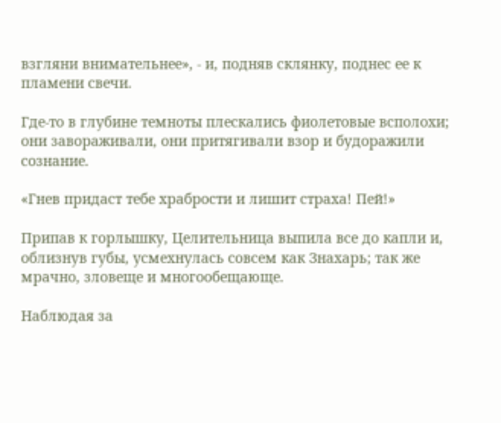взгляни внимательнее», - и, подняв склянку, поднес ее к пламени свечи.

Где-то в глубине темноты плескались фиолетовые всполохи; они завораживали, они притягивали взор и будоражили сознание.

«Гнев придаст тебе храбрости и лишит страха! Пей!»

Припав к горлышку, Целительница выпила все до капли и, облизнув губы, усмехнулась совсем как Знахарь; так же мрачно, зловеще и многообещающе.

Наблюдая за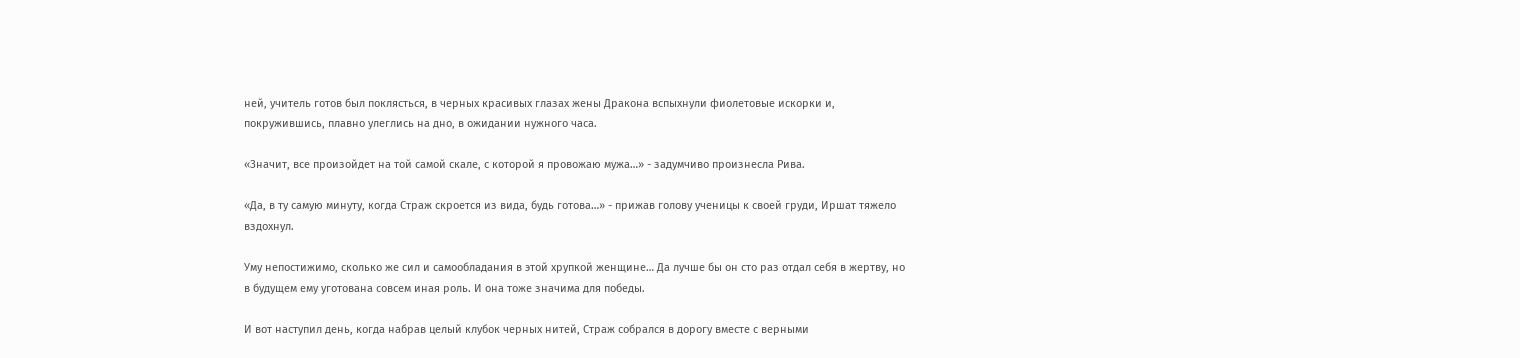ней, учитель готов был поклясться, в черных красивых глазах жены Дракона вспыхнули фиолетовые искорки и, покружившись, плавно улеглись на дно, в ожидании нужного часа.

«Значит, все произойдет на той самой скале, с которой я провожаю мужа…» - задумчиво произнесла Рива.

«Да, в ту самую минуту, когда Страж скроется из вида, будь готова…» - прижав голову ученицы к своей груди, Иршат тяжело вздохнул.

Уму непостижимо, сколько же сил и самообладания в этой хрупкой женщине… Да лучше бы он сто раз отдал себя в жертву, но в будущем ему уготована совсем иная роль. И она тоже значима для победы.

И вот наступил день, когда набрав целый клубок черных нитей, Страж собрался в дорогу вместе с верными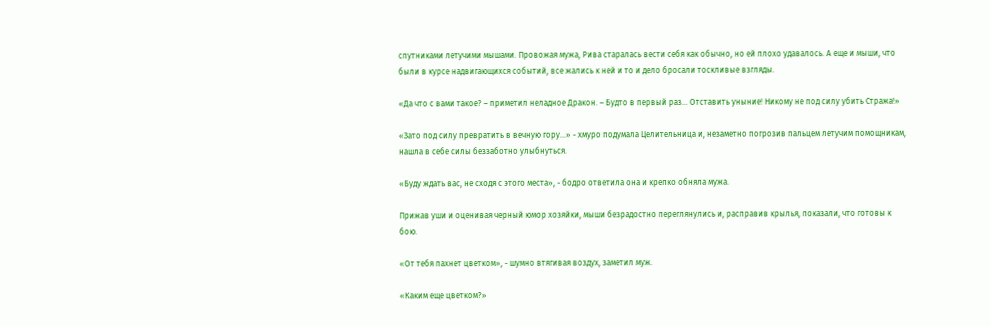спутниками летучими мышами. Провожая мужа, Рива старалась вести себя как обычно, но ей плохо удавалось. А еще и мыши, что были в курсе надвигающихся событий, все жались к ней и то и дело бросали тоскливые взгляды.

«Да что с вами такое? – приметил неладное Дракон. – Будто в первый раз… Отставить уныние! Никому не под силу убить Стража!»

«Зато под силу превратить в вечную гору…» - хмуро подумала Целительница и, незаметно погрозив пальцем летучим помощникам, нашла в себе силы беззаботно улыбнуться.

«Буду ждать вас, не сходя с этого места», - бодро ответила она и крепко обняла мужа.

Прижав уши и оценивая черный юмор хозяйки, мыши безрадостно переглянулись и, расправив крылья, показали, что готовы к бою.

«От тебя пахнет цветком», - шумно втягивая воздух, заметил муж.

«Каким еще цветком?»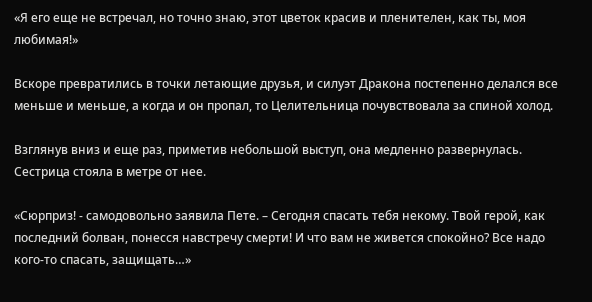«Я его еще не встречал, но точно знаю, этот цветок красив и пленителен, как ты, моя любимая!»

Вскоре превратились в точки летающие друзья, и силуэт Дракона постепенно делался все меньше и меньше, а когда и он пропал, то Целительница почувствовала за спиной холод.

Взглянув вниз и еще раз, приметив небольшой выступ, она медленно развернулась. Сестрица стояла в метре от нее.

«Сюрприз! - самодовольно заявила Пете. – Сегодня спасать тебя некому. Твой герой, как последний болван, понесся навстречу смерти! И что вам не живется спокойно? Все надо кого-то спасать, защищать…»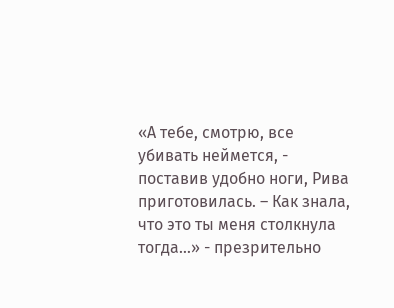«А тебе, смотрю, все убивать неймется, - поставив удобно ноги, Рива приготовилась. – Как знала, что это ты меня столкнула тогда…» - презрительно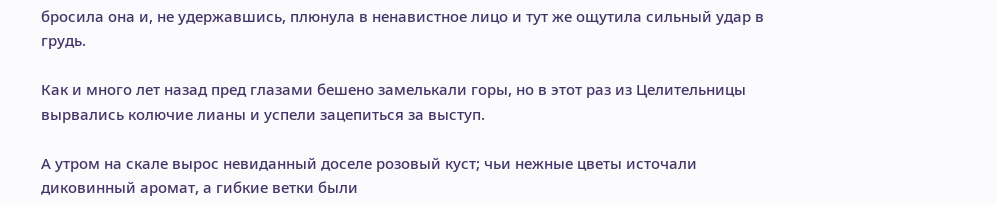бросила она и, не удержавшись, плюнула в ненавистное лицо и тут же ощутила сильный удар в грудь.

Как и много лет назад пред глазами бешено замелькали горы, но в этот раз из Целительницы вырвались колючие лианы и успели зацепиться за выступ.

А утром на скале вырос невиданный доселе розовый куст; чьи нежные цветы источали диковинный аромат, а гибкие ветки были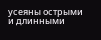усеяны острыми и длинными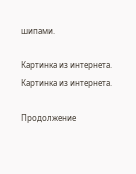шипами.

Картинка из интернета.
Картинка из интернета.

Продолжение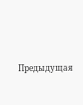Предыдущая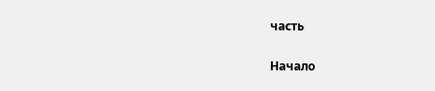часть

Начало